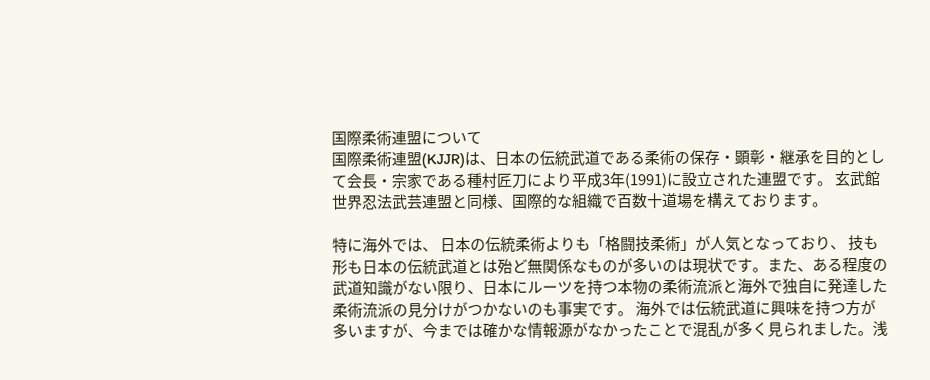国際柔術連盟について
国際柔術連盟(KJJR)は、日本の伝統武道である柔術の保存・顕彰・継承を目的として会長・宗家である種村匠刀により平成3年(1991)に設立された連盟です。 玄武館世界忍法武芸連盟と同様、国際的な組織で百数十道場を構えております。

特に海外では、 日本の伝統柔術よりも「格闘技柔術」が人気となっており、 技も形も日本の伝統武道とは殆ど無関係なものが多いのは現状です。また、ある程度の武道知識がない限り、日本にルーツを持つ本物の柔術流派と海外で独自に発達した柔術流派の見分けがつかないのも事実です。 海外では伝統武道に興味を持つ方が多いますが、今までは確かな情報源がなかったことで混乱が多く見られました。浅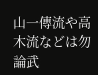山一傳流や高木流などは勿論武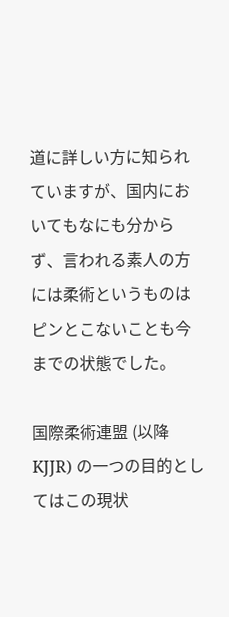道に詳しい方に知られていますが、国内においてもなにも分からず、言われる素人の方には柔術というものはピンとこないことも今までの状態でした。

国際柔術連盟 (以降KJJR) の一つの目的としてはこの現状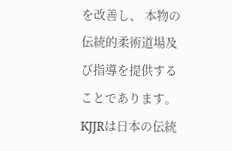を改善し、 本物の伝統的柔術道場及び指導を提供することであります。KJJRは日本の伝統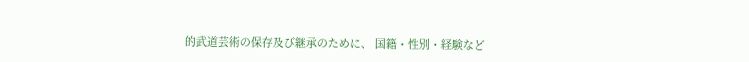的武道芸術の保存及び継承のために、 国籍・性別・経験など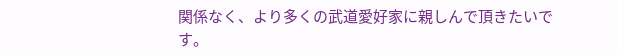関係なく、より多くの武道愛好家に親しんで頂きたいです。